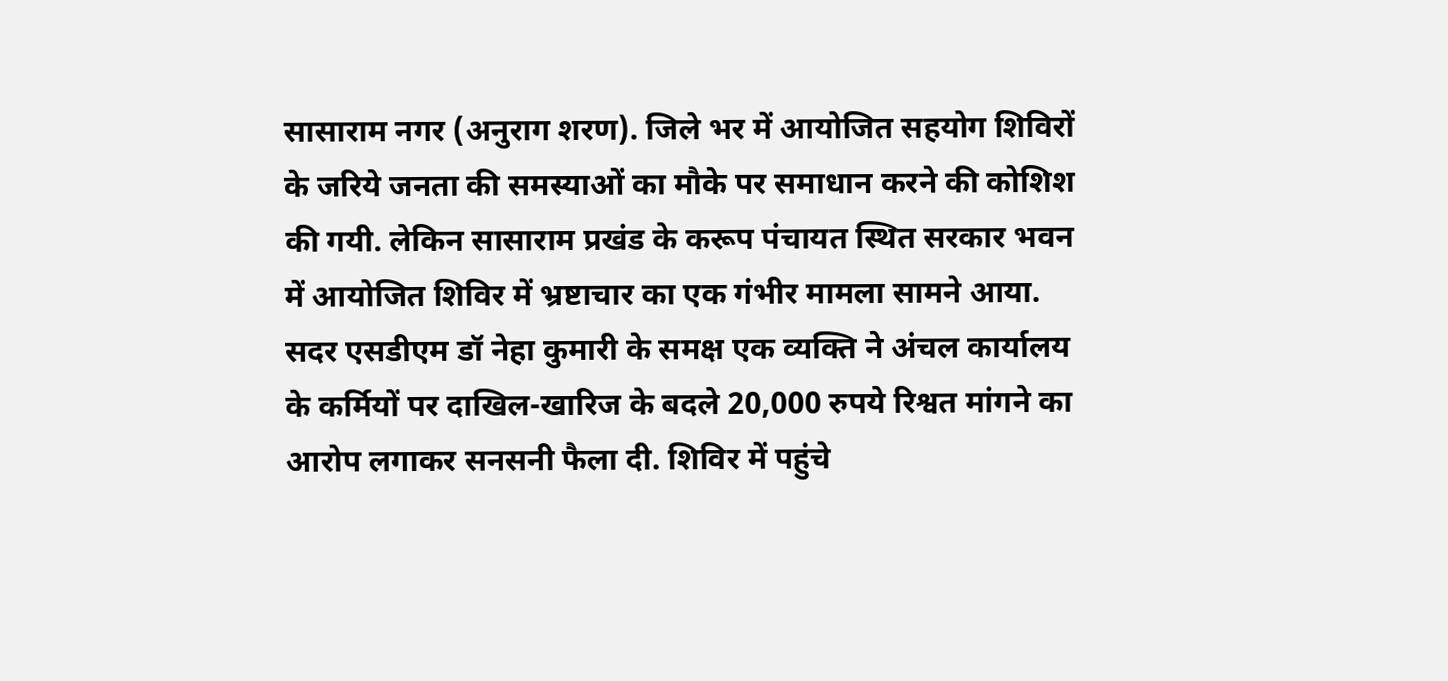सासाराम नगर (अनुराग शरण). जिले भर में आयोजित सहयोग शिविरों के जरिये जनता की समस्याओं का मौके पर समाधान करने की कोशिश की गयी. लेकिन सासाराम प्रखंड के करूप पंचायत स्थित सरकार भवन में आयोजित शिविर में भ्रष्टाचार का एक गंभीर मामला सामने आया. सदर एसडीएम डॉ नेहा कुमारी के समक्ष एक व्यक्ति ने अंचल कार्यालय के कर्मियों पर दाखिल-खारिज के बदले 20,000 रुपये रिश्वत मांगने का आरोप लगाकर सनसनी फैला दी. शिविर में पहुंचे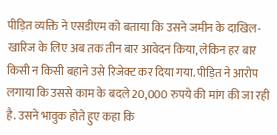पीड़ित व्यक्ति ने एसडीएम को बताया कि उसने जमीन के दाखिल-खारिज के लिए अब तक तीन बार आवेदन किया, लेकिन हर बार किसी न किसी बहाने उसे रिजेक्ट कर दिया गया. पीड़ित ने आरोप लगाया कि उससे काम के बदले 20,000 रुपये की मांग की जा रही है. उसने भावुक होते हुए कहा कि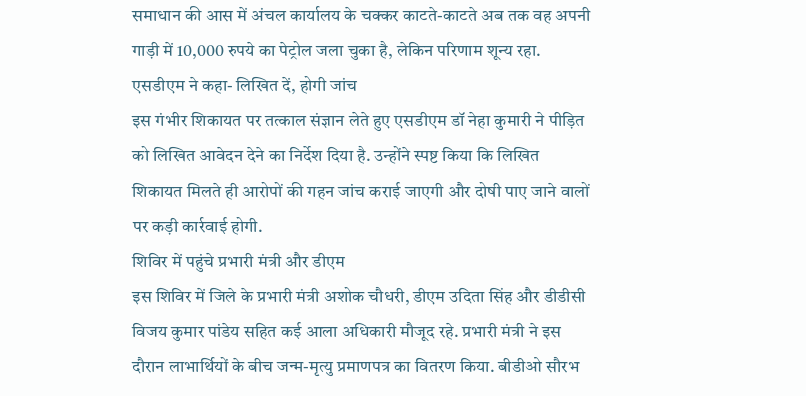समाधान की आस में अंचल कार्यालय के चक्कर काटते-काटते अब तक वह अपनी गाड़ी में 10,000 रुपये का पेट्रोल जला चुका है, लेकिन परिणाम शून्य रहा.
एसडीएम ने कहा- लिखित दें, होगी जांच
इस गंभीर शिकायत पर तत्काल संज्ञान लेते हुए एसडीएम डॉ नेहा कुमारी ने पीड़ित को लिखित आवेदन देने का निर्देश दिया है. उन्होंने स्पष्ट किया कि लिखित शिकायत मिलते ही आरोपों की गहन जांच कराई जाएगी और दोषी पाए जाने वालों पर कड़ी कार्रवाई होगी.
शिविर में पहुंचे प्रभारी मंत्री और डीएम
इस शिविर में जिले के प्रभारी मंत्री अशोक चौधरी, डीएम उदिता सिंह और डीडीसी विजय कुमार पांडेय सहित कई आला अधिकारी मौजूद रहे. प्रभारी मंत्री ने इस दौरान लाभार्थियों के बीच जन्म-मृत्यु प्रमाणपत्र का वितरण किया. बीडीओ सौरभ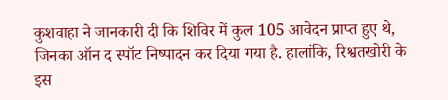कुशवाहा ने जानकारी दी कि शिविर में कुल 105 आवेदन प्राप्त हुए थे, जिनका ऑन द स्पॉट निष्पादन कर दिया गया है. हालांकि, रिश्वतखोरी के इस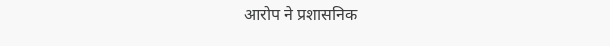आरोप ने प्रशासनिक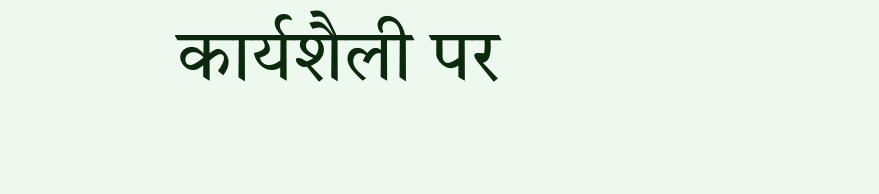कार्यशैली पर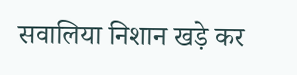सवालिया निशान खड़े कर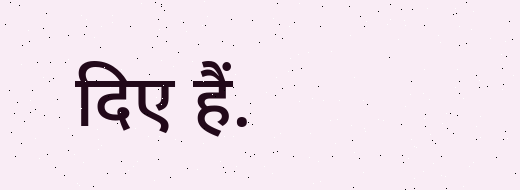दिए हैं.